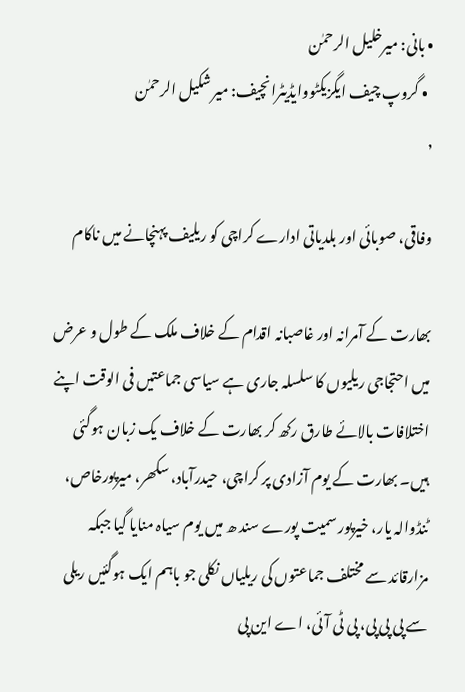• بانی: میرخلیل الرحمٰن
  • گروپ چیف ایگزیکٹووایڈیٹرانچیف: میر شکیل الرحمٰن
,

وفاقی، صوبائی اور بلدیاتی ادارے کراچی کو ریلیف پہنچانے میں ناکام

بھارت کے آمرانہ اور غاصبانہ اقدام کے خلاف ملک کے طول و عرض میں احتجاجی ریلیوں کا سلسلہ جاری ہے سیاسی جماعتیں فی الوقت اپنے اختلافات بالائے طارق رکھ کر بھارت کے خلاف یک زبان ہوگئی ہیں۔ بھارت کے یوم آزادی پر کراچی، حیدرآباد، سکھر، میرپورخاص، ٹنڈوالہ یار، خیرپور سمیت پورے سند ھ میں یوم سیاہ منایا گیا جبکہ مزارقائد سے مختلف جماعتوں کی ریلیاں نکلی جو باہم ایک ہوگئیں ریلی سے پی پی پی، پی ٹی آئی، اے این پی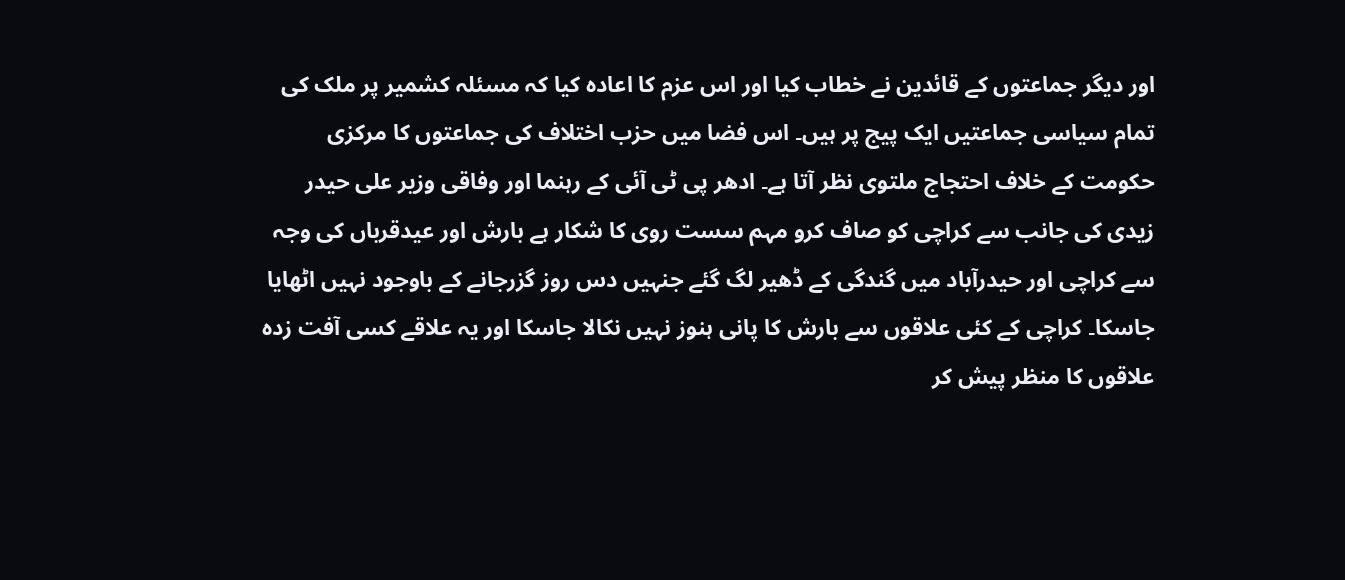اور دیگر جماعتوں کے قائدین نے خطاب کیا اور اس عزم کا اعادہ کیا کہ مسئلہ کشمیر پر ملک کی تمام سیاسی جماعتیں ایک پیج پر ہیں۔ اس فضا میں حزب اختلاف کی جماعتوں کا مرکزی حکومت کے خلاف احتجاج ملتوی نظر آتا ہے۔ ادھر پی ٹی آئی کے رہنما اور وفاقی وزیر علی حیدر زیدی کی جانب سے کراچی کو صاف کرو مہم سست روی کا شکار ہے بارش اور عیدقرباں کی وجہ سے کراچی اور حیدرآباد میں گندگی کے ڈھیر لگ گئے جنہیں دس روز گزرجانے کے باوجود نہیں اٹھایا جاسکا۔ کراچی کے کئی علاقوں سے بارش کا پانی ہنوز نہیں نکالا جاسکا اور یہ علاقے کسی آفت زدہ علاقوں کا منظر پیش کر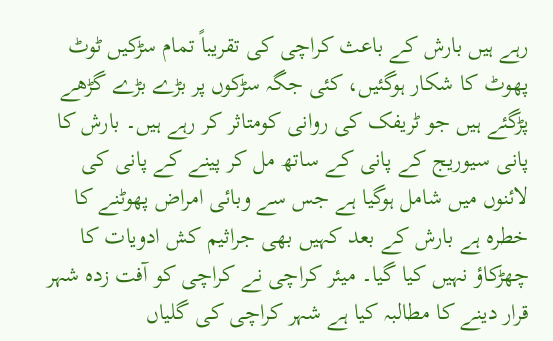رہے ہیں بارش کے باعث کراچی کی تقریباً تمام سڑکیں ٹوٹ پھوٹ کا شکار ہوگئیں، کئی جگہ سڑکوں پر بڑے بڑے گڑھے پڑگئے ہیں جو ٹریفک کی روانی کومتاثر کر رہے ہیں۔ بارش کا پانی سیوریج کے پانی کے ساتھ مل کر پینے کے پانی کی لائنوں میں شامل ہوگیا ہے جس سے وبائی امراض پھوٹنے کا خطرہ ہے بارش کے بعد کہیں بھی جراثیم کش ادویات کا چھڑکاؤ نہیں کیا گیا۔ میئر کراچی نے کراچی کو آفت زدہ شہر قرار دینے کا مطالبہ کیا ہے شہر کراچی کی گلیاں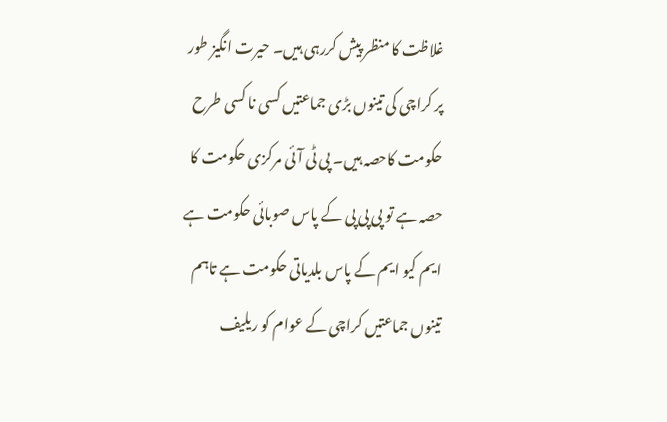غلاظت کا منظر پیش کررہی ہیں۔ حیرت انگیز طور پر کراچی کی تینوں بڑی جماعتیں کسی نا کسی طرح حکومت کاحصہ ہیں۔ پی ٹی آئی مرکزی حکومت کا حصہ ہے تو پی پی پی کے پاس صوبائی حکومت ہے ایم کیو ایم کے پاس بلدیاتی حکومت ہے تاہم تینوں جماعتیں کراچی کے عوام کو ریلیف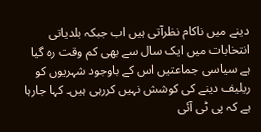دینے میں ناکام نظرآتی ہیں اب جبکہ بلدیاتی انتخابات میں ایک سال سے بھی کم وقت رہ گیا ہے سیاسی جماعتیں اس کے باوجود شہریوں کو ریلیف دینے کی کوشش نہیں کررہی ہیں۔ کہا جارہا ہے کہ پی ٹی آئی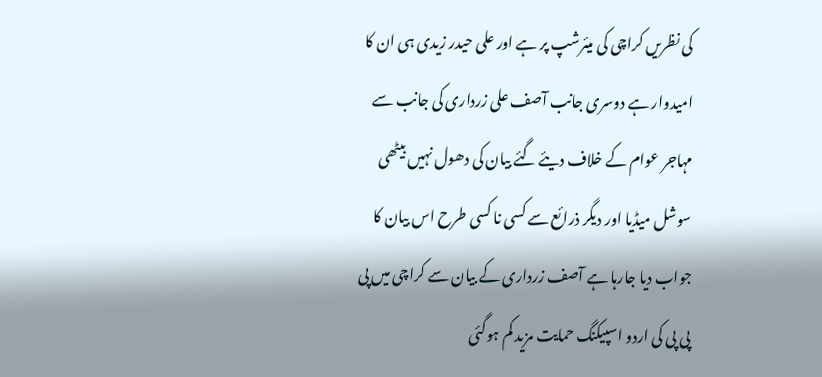کی نظریں کراچی کی میئرشپ پر ہے اور علی حیدر زیدی ہی ان کا امیدوار ہے دوسری جانب آصف علی زرداری کی جانب سے مہاجر عوام کے خلاف دیئے گئے بیان کی دھول نہیں بیٹھی سوشل میڈیا اور دیگر ذرائع سے کسی نا کسی طرح اس بیان کا جواب دیا جارہا ہے آصف زرداری کے بیان سے کراچی میں پی پی پی کی اردو اسپیکنگ حمایت مزید کم ہوگئی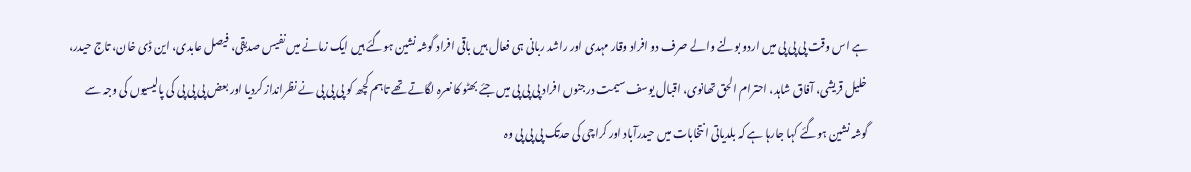ہے اس وقت پی پی پی میں اردو بولنے والے صرف دو افراد وقار مہدی اور راشد ربانی ہی فعال ہیں باقی افراد گوشہ نشین ہوگئے ہیں ایک زمانے میں نفیس صدیقی، فیصل عابدی، این ڈی خان، تاج حیدر، خلیل قریشی، آفاق شاہد، احترام الحق تھانوی، اقبال یوسف سیمت درجنوں افراد پی پی پی میں جئے بھٹو کا نعرہ لگاتے تھے تاہم کچھ کو پی پی پی نے نظرانداز کردیا اور بعض پی پی پی کی پالیسیوں کی وجہ سے گوشہ نشین ہوگئے کہا جارہا ہے کہ بلدیاتی انتخابات میں حیدرآباد اور کراچی کی حدتک پی پی پی وہ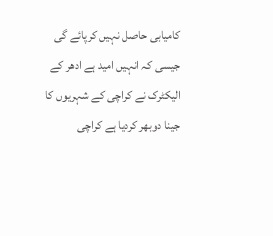کامیابی حاصل نہیں کرپائے گی جیسی کہ انہیں امید ہے ادھر کے الیکٹرک نے کراچی کے شہریوں کا جینا دوبھر کردیا ہے کراچی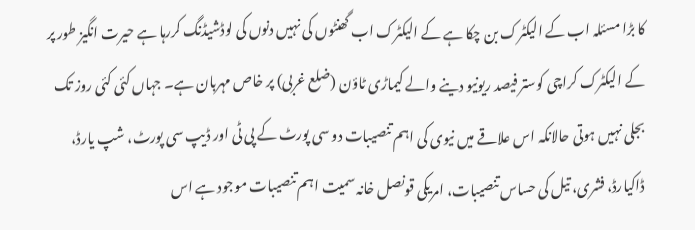کا بڑا مسئلہ اب کے الیکٹرک بن چکا ہے کے الیکٹرک اب گھنٹوں کی نہیں دنوں کی لوڈشیڈنگ کررہا ہے حیرت انگیز طور پر کے الیکٹرک کراچی کوستر فیصد ریونیو دینے والے کیماڑی ٹاؤن (ضلع غربی) پر خاص مہربان ہے۔ جہاں کئی کئی روز تک بجلی نہیں ہوتی حالانکہ اس علاقے میں نیوی کی اہم تنصیبات دو سی پورٹ کے پی ٹی اور ڈیپ سی پورٹ، شپ یارڈ، ڈاکیارڈ، فشری، تیل کی حساس تنصیبات، امریکی قونصل خانہ سمیت اہم تنصیبات موجود ہے اس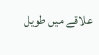علاقے میں طویل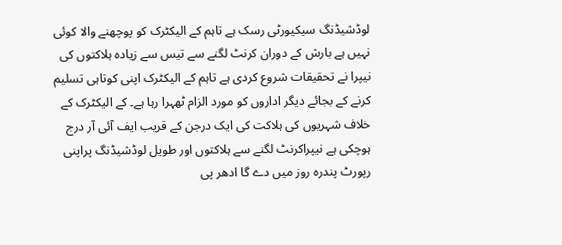لوڈشیڈنگ سیکیورٹی رسک ہے تاہم کے الیکٹرک کو پوچھنے والا کوئی نہیں ہے بارش کے دوران کرنٹ لگنے سے تیس سے زیادہ ہلاکتوں کی نیپرا نے تحقیقات شروع کردی ہے تاہم کے الیکٹرک اپنی کوتاہی تسلیم کرنے کے بجائے دیگر اداروں کو مورد الزام ٹھہرا رہا ہے۔ کے الیکٹرک کے خلاف شہریوں کی ہلاکت کی ایک درجن کے قریب ایف آئی آر درج ہوچکی ہے نیپراکرنٹ لگنے سے ہلاکتوں اور طویل لوڈشیڈنگ پراپنی رپورٹ پندرہ روز میں دے گا ادھر پی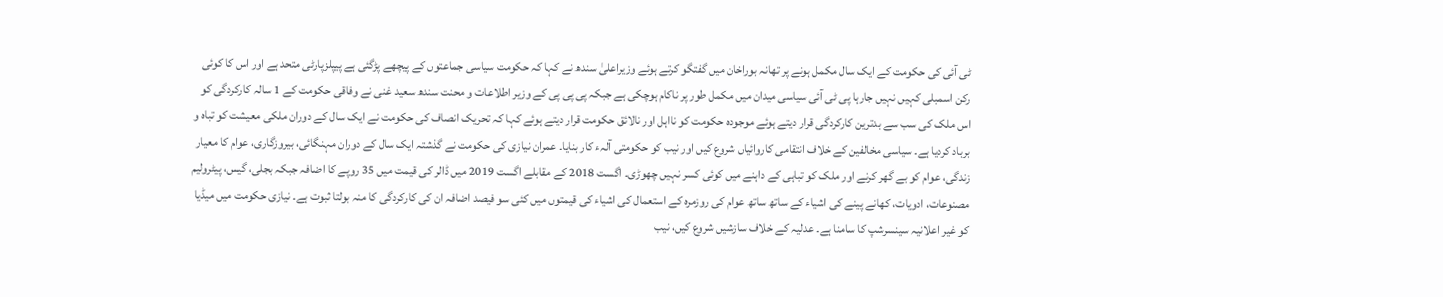ٹی آئی کی حکومت کے ایک سال مکمل ہونے پر تھانہ بوراخان میں گفتگو کرتے ہوئے وزیراعلیٰ سندھ نے کہا کہ حکومت سیاسی جماعتوں کے پیچھے پڑگئی ہے پیپلزپارٹی متحد ہے اور اس کا کوئی رکن اسمبلی کہیں نہیں جارہا پی ٹی آئی سیاسی میدان میں مکمل طور پر ناکام ہوچکی ہے جبکہ پی پی پی کے وزیر اطلاعات و محنت سندھ سعید غنی نے وفاقی حکومت کے 1 سالہ کارکردگی کو اس ملک کی سب سے بدترین کارکردگی قرار دیتے ہوئے موجودہ حکومت کو نااہل اور نالائق حکومت قرار دیتے ہوئے کہا کہ تحریک انصاف کی حکومت نے ایک سال کے دوران ملکی معیشت کو تباہ و برباد کردیا ہے۔ سیاسی مخالفین کے خلاف انتقامی کاروائیاں شروع کیں اور نیب کو حکومتی آلہء کار بنایا۔ عمران نیازی کی حکومت نے گذشتہ ایک سال کے دوران مہنگائی، بیروزگاری، عوام کا معیار زندگی، عوام کو بے گھر کرنے اور ملک کو تباہی کے داہنے میں کوئی کسر نہیں چھوڑی۔ اگست 2018 کے مقابلے اگست 2019 میں ڈالر کی قیمت میں 35 روپے کا اضافہ جبکہ بجلی، گیس، پیٹرولیم مصنوعات، ادویات، کھانے پینے کی اشیاء کے ساتھ ساتھ عوام کی روزمرہ کے استعمال کی اشیاء کی قیمتوں میں کئی سو فیصد اضافہ ان کی کارکردگی کا منہ بولتا ثبوت ہے۔ نیازی حکومت میں میڈیا کو غیر اعلانیہ سینسرشپ کا سامنا ہے۔ عدلیہ کے خلاف سازشیں شروع کیں، نیب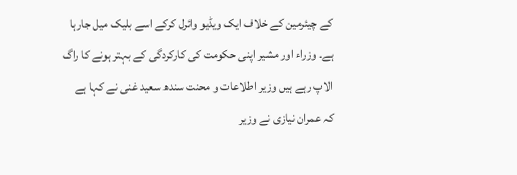کے چیئرمین کے خلاف ایک ویڈیو وائرل کرکے اسے بلیک میل جارہا ہے۔ وزراء اور مشیر اپنی حکومت کی کارکردگی کے بہتر ہونے کا راگ الاپ رہے ہیں وزیر اطلاعات و محنت سندھ سعید غنی نے کہا ہے کہ عمران نیازی نے وزیر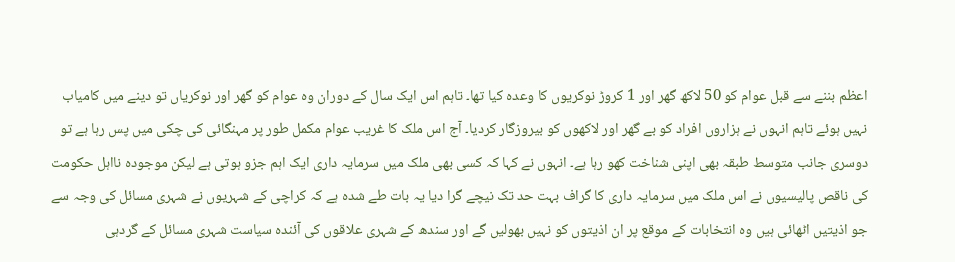اعظم بننے سے قبل عوام کو 50 لاکھ گھر اور 1 کروڑ نوکریوں کا وعدہ کیا تھا۔ تاہم اس ایک سال کے دوران وہ عوام کو گھر اور نوکریاں تو دینے میں کامیاب نہیں ہوئے تاہم انہوں نے ہزاروں افراد کو بے گھر اور لاکھوں کو بیروزگار کردیا۔ آج اس ملک کا غریب عوام مکمل طور پر مہنگائی کی چکی میں پس رہا ہے تو دوسری جانب متوسط طبقہ بھی اپنی شناخت کھو رہا ہے۔ انہوں نے کہا کہ کسی بھی ملک میں سرمایہ داری ایک اہم جزو ہوتی ہے لیکن موجودہ نااہل حکومت کی ناقص پالیسیوں نے اس ملک میں سرمایہ داری کا گراف بہت حد تک نیچے گرا دیا یہ بات طے شدہ ہے کہ کراچی کے شہریوں نے شہری مسائل کی وجہ سے جو اذیتیں اٹھائی ہیں وہ انتخابات کے موقع پر ان اذیتوں کو نہیں بھولیں گے اور سندھ کے شہری علاقوں کی آئندہ سیاست شہری مسائل کے گردہی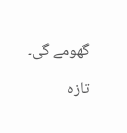گھومے گی۔

تازہ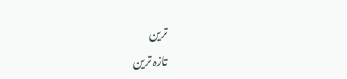ترین
تازہ ترین